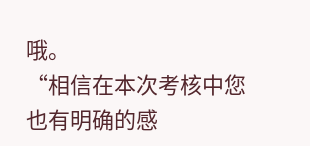哦。
“相信在本次考核中您也有明确的感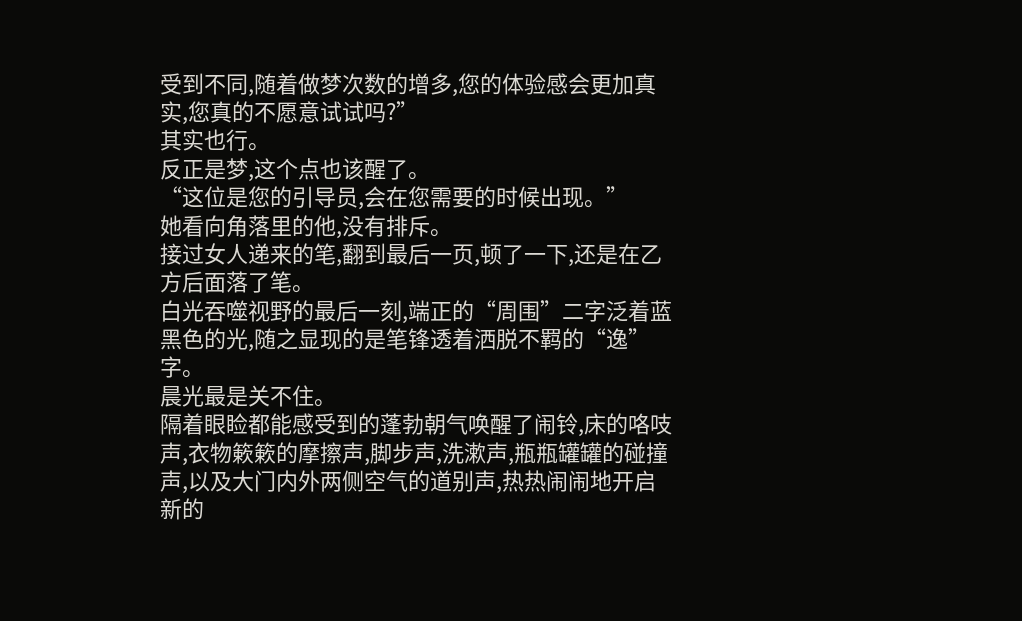受到不同,随着做梦次数的增多,您的体验感会更加真实,您真的不愿意试试吗?”
其实也行。
反正是梦,这个点也该醒了。
“这位是您的引导员,会在您需要的时候出现。”
她看向角落里的他,没有排斥。
接过女人递来的笔,翻到最后一页,顿了一下,还是在乙方后面落了笔。
白光吞噬视野的最后一刻,端正的“周围”二字泛着蓝黑色的光,随之显现的是笔锋透着洒脱不羁的“逸”字。
晨光最是关不住。
隔着眼睑都能感受到的蓬勃朝气唤醒了闹铃,床的咯吱声,衣物簌簌的摩擦声,脚步声,洗漱声,瓶瓶罐罐的碰撞声,以及大门内外两侧空气的道别声,热热闹闹地开启新的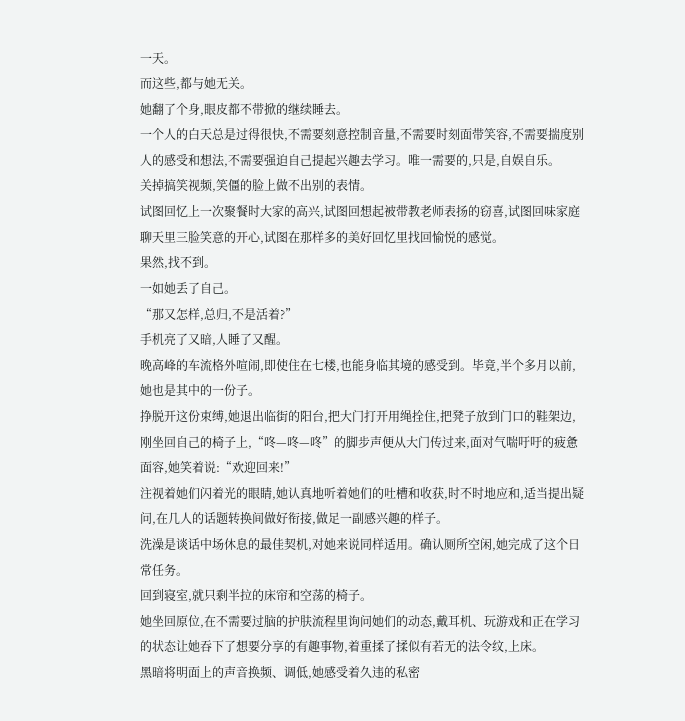一天。
而这些,都与她无关。
她翻了个身,眼皮都不带掀的继续睡去。
一个人的白天总是过得很快,不需要刻意控制音量,不需要时刻面带笑容,不需要揣度别人的感受和想法,不需要强迫自己提起兴趣去学习。唯一需要的,只是,自娱自乐。
关掉搞笑视频,笑僵的脸上做不出别的表情。
试图回忆上一次聚餐时大家的高兴,试图回想起被带教老师表扬的窃喜,试图回味家庭聊天里三脸笑意的开心,试图在那样多的美好回忆里找回愉悦的感觉。
果然,找不到。
一如她丢了自己。
“那又怎样,总归,不是活着?”
手机亮了又暗,人睡了又醒。
晚高峰的车流格外喧闹,即使住在七楼,也能身临其境的感受到。毕竟,半个多月以前,她也是其中的一份子。
挣脱开这份束缚,她退出临街的阳台,把大门打开用绳拴住,把凳子放到门口的鞋架边,刚坐回自己的椅子上,“咚—咚—咚”的脚步声便从大门传过来,面对气喘吁吁的疲惫面容,她笑着说:“欢迎回来!”
注视着她们闪着光的眼睛,她认真地听着她们的吐槽和收获,时不时地应和,适当提出疑问,在几人的话题转换间做好衔接,做足一副感兴趣的样子。
洗澡是谈话中场休息的最佳契机,对她来说同样适用。确认厕所空闲,她完成了这个日常任务。
回到寝室,就只剩半拉的床帘和空荡的椅子。
她坐回原位,在不需要过脑的护肤流程里询问她们的动态,戴耳机、玩游戏和正在学习的状态让她吞下了想要分享的有趣事物,着重揉了揉似有若无的法令纹,上床。
黑暗将明面上的声音换频、调低,她感受着久违的私密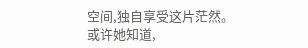空间,独自享受这片茫然。
或许她知道,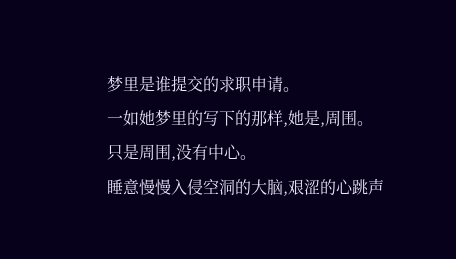梦里是谁提交的求职申请。
一如她梦里的写下的那样,她是,周围。
只是周围,没有中心。
睡意慢慢入侵空洞的大脑,艰涩的心跳声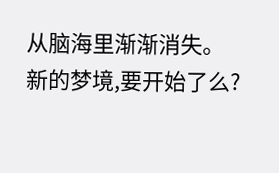从脑海里渐渐消失。
新的梦境,要开始了么?